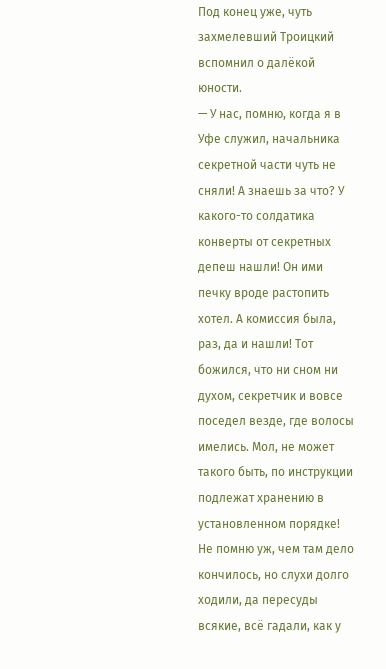Под конец уже, чуть захмелевший Троицкий вспомнил о далёкой юности.
— У нас, помню, когда я в Уфе служил, начальника секретной части чуть не сняли! А знаешь за что? У какого-то солдатика конверты от секретных депеш нашли! Он ими печку вроде растопить хотел. А комиссия была, раз, да и нашли! Тот божился, что ни сном ни духом, секретчик и вовсе поседел везде, где волосы имелись. Мол, не может такого быть, по инструкции подлежат хранению в установленном порядке! Не помню уж, чем там дело кончилось, но слухи долго ходили, да пересуды всякие, всё гадали, как у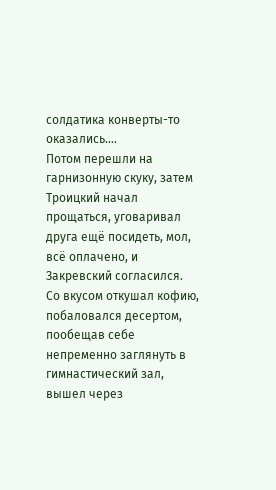солдатика конверты-то оказались….
Потом перешли на гарнизонную скуку, затем Троицкий начал прощаться, уговаривал друга ещё посидеть, мол, всё оплачено, и Закревский согласился.
Со вкусом откушал кофию, побаловался десертом, пообещав себе непременно заглянуть в гимнастический зал, вышел через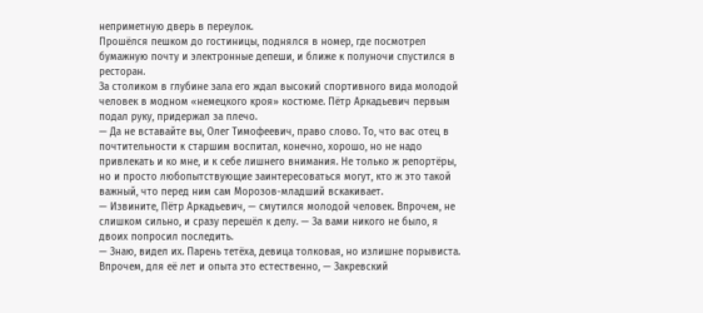неприметную дверь в переулок.
Прошёлся пешком до гостиницы, поднялся в номер, где посмотрел бумажную почту и электронные депеши, и ближе к полуночи спустился в ресторан.
За столиком в глубине зала его ждал высокий спортивного вида молодой человек в модном «немецкого кроя» костюме. Пётр Аркадьевич первым подал руку, придержал за плечо.
— Да не вставайте вы, Олег Тимофеевич, право слово. То, что вас отец в почтительности к старшим воспитал, конечно, хорошо, но не надо привлекать и ко мне, и к себе лишнего внимания. Не только ж репортёры, но и просто любопытствующие заинтересоваться могут, кто ж это такой важный, что перед ним сам Морозов-младший вскакивает.
— Извините, Пётр Аркадьевич, — смутился молодой человек. Впрочем, не слишком сильно, и сразу перешёл к делу. — За вами никого не было, я двоих попросил последить.
— Знаю, видел их. Парень тетёха, девица толковая, но излишне порывиста. Впрочем, для её лет и опыта это естественно, — Закревский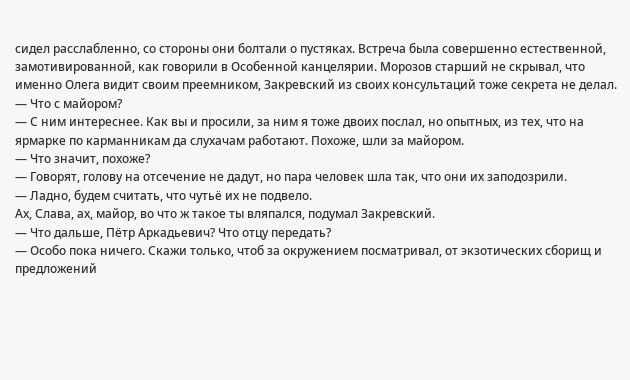сидел расслабленно, со стороны они болтали о пустяках. Встреча была совершенно естественной, замотивированной, как говорили в Особенной канцелярии. Морозов старший не скрывал, что именно Олега видит своим преемником, Закревский из своих консультаций тоже секрета не делал.
— Что с майором?
— С ним интереснее. Как вы и просили, за ним я тоже двоих послал, но опытных, из тех, что на ярмарке по карманникам да слухачам работают. Похоже, шли за майором.
— Что значит, похоже?
— Говорят, голову на отсечение не дадут, но пара человек шла так, что они их заподозрили.
— Ладно, будем считать, что чутьё их не подвело.
Ах, Слава, ах, майор, во что ж такое ты вляпался, подумал Закревский.
— Что дальше, Пётр Аркадьевич? Что отцу передать?
— Особо пока ничего. Скажи только, чтоб за окружением посматривал, от экзотических сборищ и предложений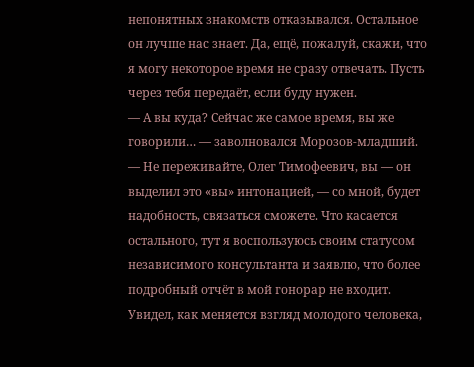непонятных знакомств отказывался. Остальное он лучше нас знает. Да, ещё, пожалуй, скажи, что я могу некоторое время не сразу отвечать. Пусть через тебя передаёт, если буду нужен.
— А вы куда? Сейчас же самое время, вы же говорили… — заволновался Морозов-младший.
— Не переживайте, Олег Тимофеевич, вы — он выделил это «вы» интонацией, — со мной, будет надобность, связаться сможете. Что касается остального, тут я воспользуюсь своим статусом независимого консультанта и заявлю, что более подробный отчёт в мой гонорар не входит.
Увидел, как меняется взгляд молодого человека,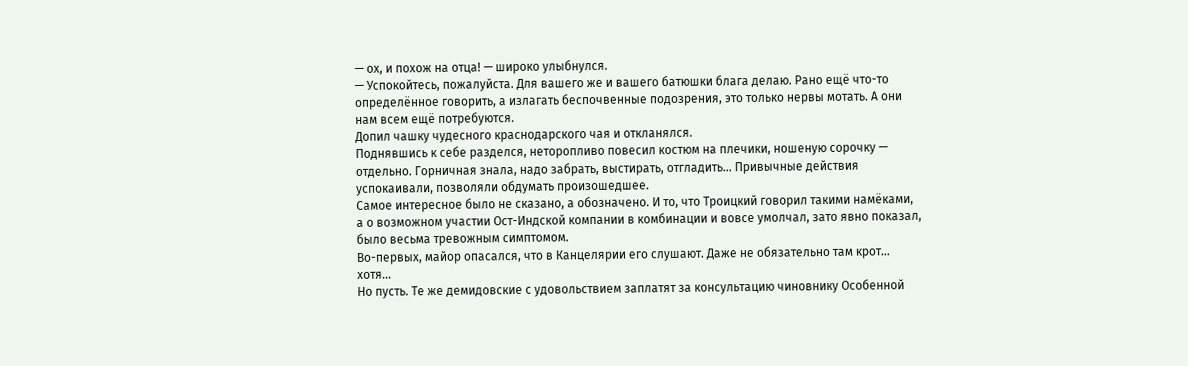— ох, и похож на отца! — широко улыбнулся.
— Успокойтесь, пожалуйста. Для вашего же и вашего батюшки блага делаю. Рано ещё что-то определённое говорить, а излагать беспочвенные подозрения, это только нервы мотать. А они нам всем ещё потребуются.
Допил чашку чудесного краснодарского чая и откланялся.
Поднявшись к себе разделся, неторопливо повесил костюм на плечики, ношеную сорочку — отдельно. Горничная знала, надо забрать, выстирать, отгладить… Привычные действия успокаивали, позволяли обдумать произошедшее.
Самое интересное было не сказано, а обозначено. И то, что Троицкий говорил такими намёками, а о возможном участии Ост-Индской компании в комбинации и вовсе умолчал, зато явно показал, было весьма тревожным симптомом.
Во-первых, майор опасался, что в Канцелярии его слушают. Даже не обязательно там крот… хотя…
Но пусть. Те же демидовские с удовольствием заплатят за консультацию чиновнику Особенной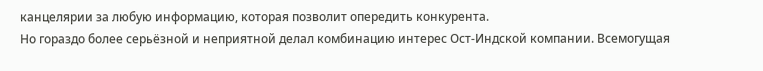канцелярии за любую информацию, которая позволит опередить конкурента.
Но гораздо более серьёзной и неприятной делал комбинацию интерес Ост-Индской компании. Всемогущая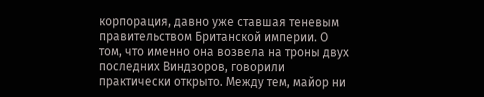корпорация, давно уже ставшая теневым правительством Британской империи. О том, что именно она возвела на троны двух последних Виндзоров, говорили практически открыто. Между тем, майор ни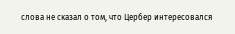слова не сказал о том, что Цербер интересовался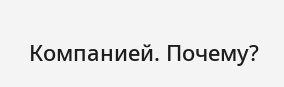Компанией. Почему?